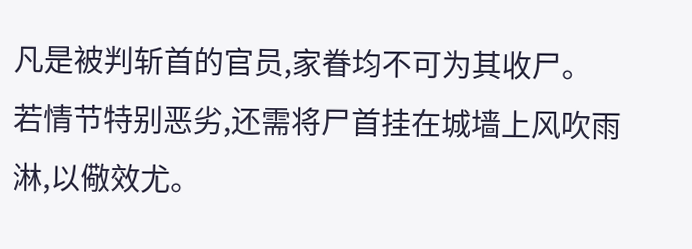凡是被判斩首的官员,家眷均不可为其收尸。
若情节特别恶劣,还需将尸首挂在城墙上风吹雨淋,以儆效尤。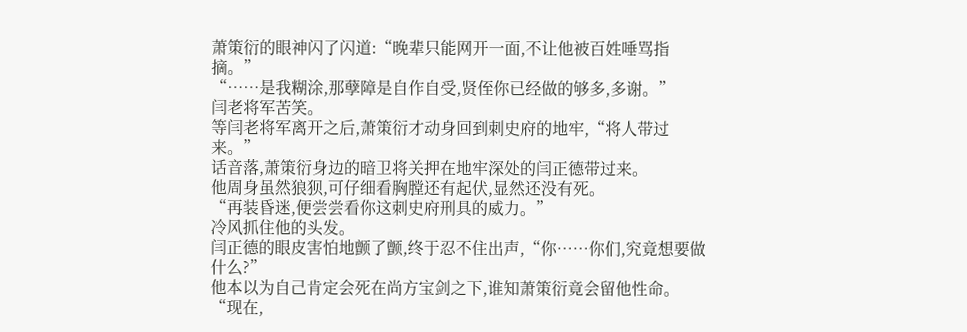萧策衍的眼神闪了闪道:“晚辈只能网开一面,不让他被百姓唾骂指摘。”
“……是我糊涂,那孽障是自作自受,贤侄你已经做的够多,多谢。”
闫老将军苦笑。
等闫老将军离开之后,萧策衍才动身回到刺史府的地牢,“将人带过来。”
话音落,萧策衍身边的暗卫将关押在地牢深处的闫正德带过来。
他周身虽然狼狈,可仔细看胸膛还有起伏,显然还没有死。
“再装昏迷,便尝尝看你这刺史府刑具的威力。”
冷风抓住他的头发。
闫正德的眼皮害怕地颤了颤,终于忍不住出声,“你……你们,究竟想要做什么?”
他本以为自己肯定会死在尚方宝剑之下,谁知萧策衍竟会留他性命。
“现在,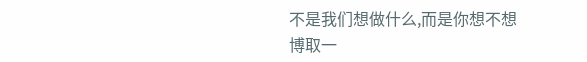不是我们想做什么,而是你想不想博取一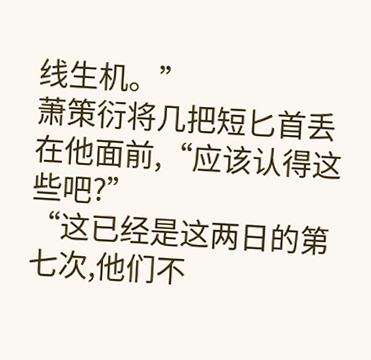线生机。”
萧策衍将几把短匕首丢在他面前,“应该认得这些吧?”
“这已经是这两日的第七次,他们不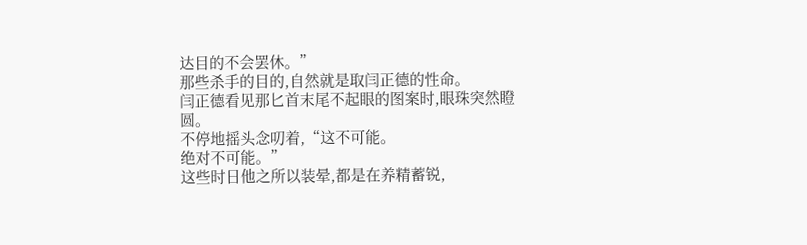达目的不会罢休。”
那些杀手的目的,自然就是取闫正德的性命。
闫正德看见那匕首末尾不起眼的图案时,眼珠突然瞪圆。
不停地摇头念叨着,“这不可能。
绝对不可能。”
这些时日他之所以装晕,都是在养精蓄锐,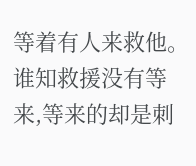等着有人来救他。
谁知救援没有等来,等来的却是刺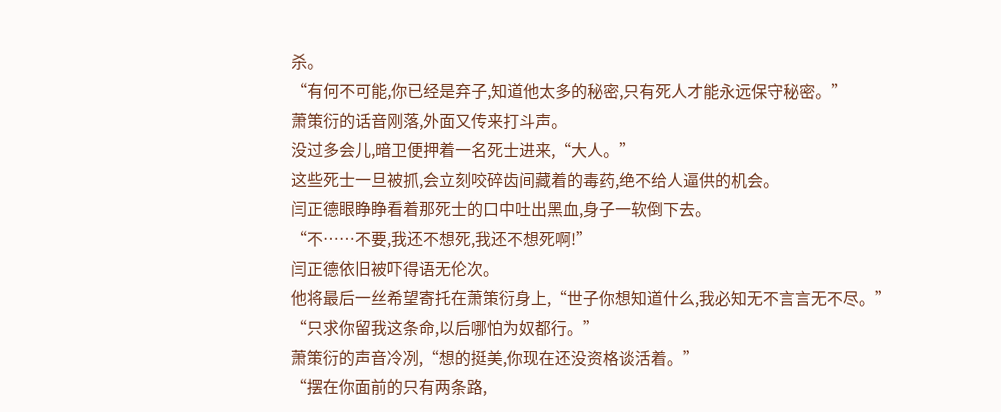杀。
“有何不可能,你已经是弃子,知道他太多的秘密,只有死人才能永远保守秘密。”
萧策衍的话音刚落,外面又传来打斗声。
没过多会儿,暗卫便押着一名死士进来,“大人。”
这些死士一旦被抓,会立刻咬碎齿间藏着的毒药,绝不给人逼供的机会。
闫正德眼睁睁看着那死士的口中吐出黑血,身子一软倒下去。
“不……不要,我还不想死,我还不想死啊!”
闫正德依旧被吓得语无伦次。
他将最后一丝希望寄托在萧策衍身上,“世子你想知道什么,我必知无不言言无不尽。”
“只求你留我这条命,以后哪怕为奴都行。”
萧策衍的声音冷冽,“想的挺美,你现在还没资格谈活着。”
“摆在你面前的只有两条路,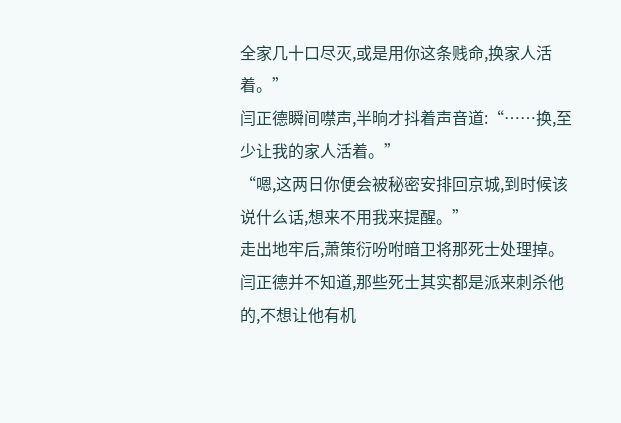全家几十口尽灭,或是用你这条贱命,换家人活着。”
闫正德瞬间噤声,半晌才抖着声音道:“……换,至少让我的家人活着。”
“嗯,这两日你便会被秘密安排回京城,到时候该说什么话,想来不用我来提醒。”
走出地牢后,萧策衍吩咐暗卫将那死士处理掉。
闫正德并不知道,那些死士其实都是派来刺杀他的,不想让他有机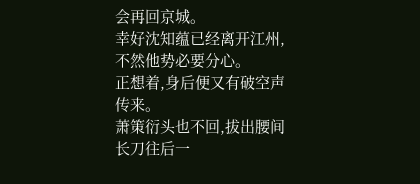会再回京城。
幸好沈知蕴已经离开江州,不然他势必要分心。
正想着,身后便又有破空声传来。
萧策衍头也不回,拔出腰间长刀往后一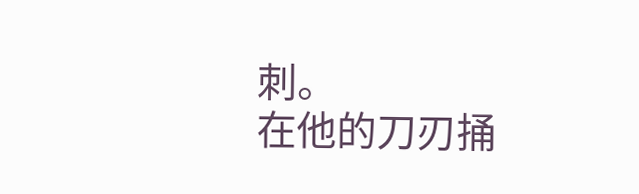刺。
在他的刀刃捅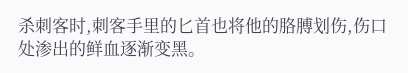杀刺客时,刺客手里的匕首也将他的胳膊划伤,伤口处渗出的鲜血逐渐变黑。